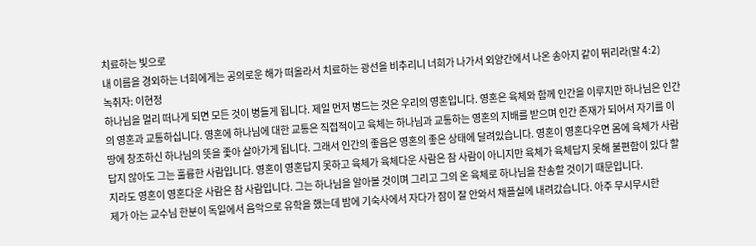치료하는 빛으로
내 이름을 경외하는 너희에게는 공의로운 해가 떠올라서 치료하는 광선을 비추리니 너희가 나가서 외양간에서 나온 송아지 같이 뛰리라(말 4:2)
녹취자: 이현정
하나님을 멀리 떠나게 되면 모든 것이 병들게 됩니다. 제일 먼저 병드는 것은 우리의 영혼입니다. 영혼은 육체와 함께 인간을 이루지만 하나님은 인간의 영혼과 교통하십니다. 영혼에 하나님에 대한 교통은 직접적이고 육체는 하나님과 교통하는 영혼의 지배를 받으며 인간 존재가 되어서 자기를 이 땅에 창조하신 하나님의 뜻을 좇아 살아가게 됩니다. 그래서 인간의 좋음은 영혼의 좋은 상태에 달려있습니다. 영혼이 영혼다우면 몸에 육체가 사람답지 않아도 그는 훌륭한 사람입니다. 영혼이 영혼답지 못하고 육체가 육체다운 사람은 참 사람이 아니지만 육체가 육체답지 못해 불편함이 있다 할지라도 영혼이 영혼다운 사람은 참 사람입니다. 그는 하나님을 알아볼 것이며 그리고 그의 온 육체로 하나님을 찬송할 것이기 때문입니다.
제가 아는 교수님 한분이 독일에서 음악으로 유학을 했는데 밤에 기숙사에서 자다가 잠이 잘 안와서 채플실에 내려갔습니다. 아주 무시무시한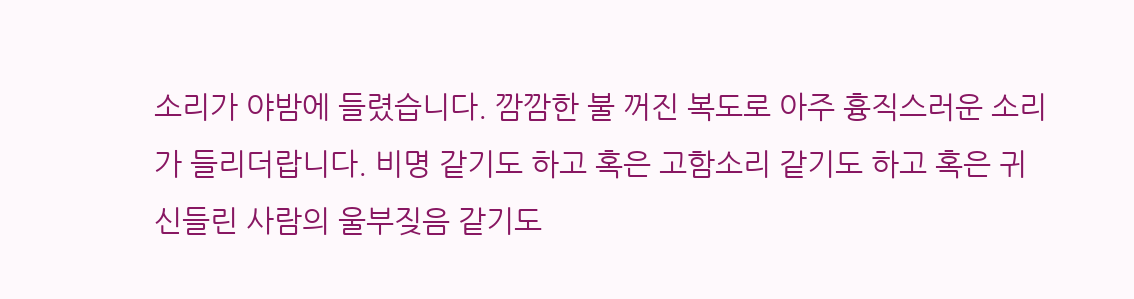소리가 야밤에 들렸습니다. 깜깜한 불 꺼진 복도로 아주 흉직스러운 소리가 들리더랍니다. 비명 같기도 하고 혹은 고함소리 같기도 하고 혹은 귀신들린 사람의 울부짖음 같기도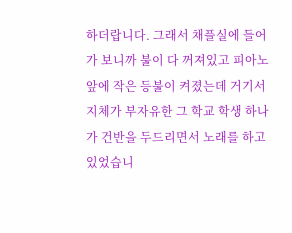하더랍니다. 그래서 채플실에 들어가 보니까 불이 다 꺼져있고 피아노 앞에 작은 등불이 켜졌는데 거기서 지체가 부자유한 그 학교 학생 하나가 건반을 두드리면서 노래를 하고 있었습니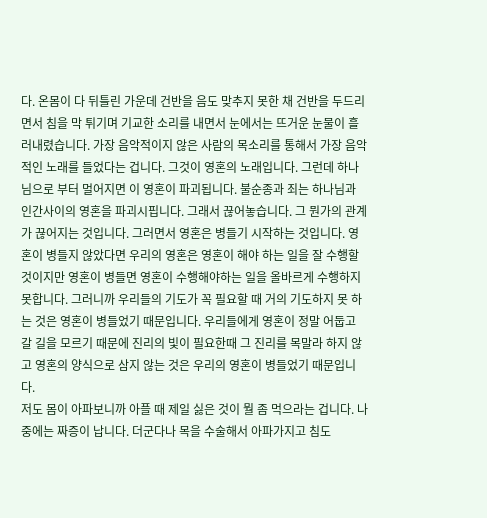다. 온몸이 다 뒤틀린 가운데 건반을 음도 맞추지 못한 채 건반을 두드리면서 침을 막 튀기며 기교한 소리를 내면서 눈에서는 뜨거운 눈물이 흘러내렸습니다. 가장 음악적이지 않은 사람의 목소리를 통해서 가장 음악적인 노래를 들었다는 겁니다. 그것이 영혼의 노래입니다. 그런데 하나님으로 부터 멀어지면 이 영혼이 파괴됩니다. 불순종과 죄는 하나님과 인간사이의 영혼을 파괴시핍니다. 그래서 끊어놓습니다. 그 뭔가의 관계가 끊어지는 것입니다. 그러면서 영혼은 병들기 시작하는 것입니다. 영혼이 병들지 않았다면 우리의 영혼은 영혼이 해야 하는 일을 잘 수행할 것이지만 영혼이 병들면 영혼이 수행해야하는 일을 올바르게 수행하지 못합니다. 그러니까 우리들의 기도가 꼭 필요할 때 거의 기도하지 못 하는 것은 영혼이 병들었기 때문입니다. 우리들에게 영혼이 정말 어둡고 갈 길을 모르기 때문에 진리의 빛이 필요한때 그 진리를 목말라 하지 않고 영혼의 양식으로 삼지 않는 것은 우리의 영혼이 병들었기 때문입니다.
저도 몸이 아파보니까 아플 때 제일 싫은 것이 뭘 좀 먹으라는 겁니다. 나중에는 짜증이 납니다. 더군다나 목을 수술해서 아파가지고 침도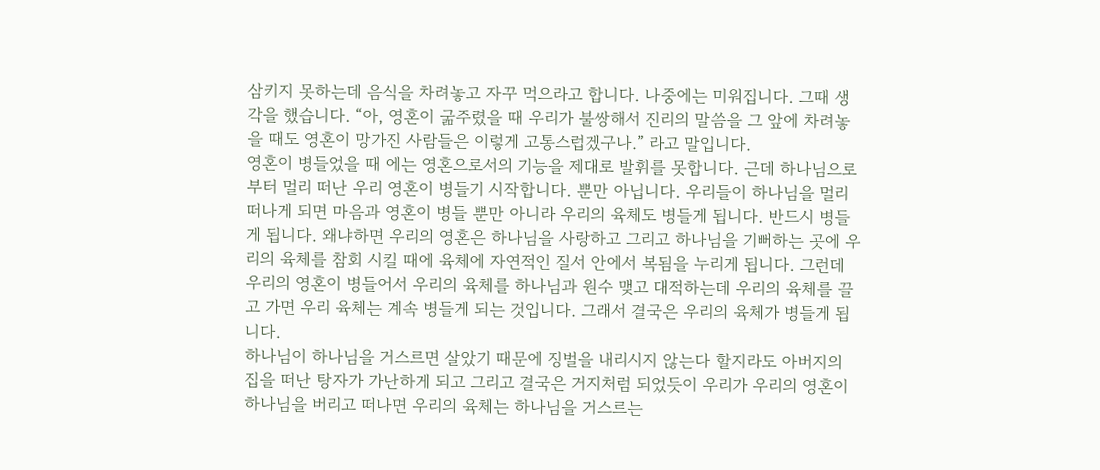삼키지 못하는데 음식을 차려놓고 자꾸 먹으라고 합니다. 나중에는 미워집니다. 그때 생각을 했습니다. “아, 영혼이 굶주렸을 때 우리가 불쌍해서 진리의 말씀을 그 앞에 차려놓을 때도 영혼이 망가진 사람들은 이렇게 고통스럽겠구나.” 라고 말입니다.
영혼이 병들었을 때 에는 영혼으로서의 기능을 제대로 발휘를 못합니다. 근데 하나님으로부터 멀리 떠난 우리 영혼이 병들기 시작합니다. 뿐만 아닙니다. 우리들이 하나님을 멀리 떠나게 되면 마음과 영혼이 병들 뿐만 아니라 우리의 육체도 병들게 됩니다. 반드시 병들게 됩니다. 왜냐하면 우리의 영혼은 하나님을 사랑하고 그리고 하나님을 기뻐하는 곳에 우리의 육체를 참회 시킬 때에 육체에 자연적인 질서 안에서 복됨을 누리게 됩니다. 그런데 우리의 영혼이 병들어서 우리의 육체를 하나님과 원수 맺고 대적하는데 우리의 육체를 끌고 가면 우리 육체는 계속 병들게 되는 것입니다. 그래서 결국은 우리의 육체가 병들게 됩니다.
하나님이 하나님을 거스르면 살았기 때문에 징벌을 내리시지 않는다 할지라도 아버지의 집을 떠난 탕자가 가난하게 되고 그리고 결국은 거지처럼 되었듯이 우리가 우리의 영혼이 하나님을 버리고 떠나면 우리의 육체는 하나님을 거스르는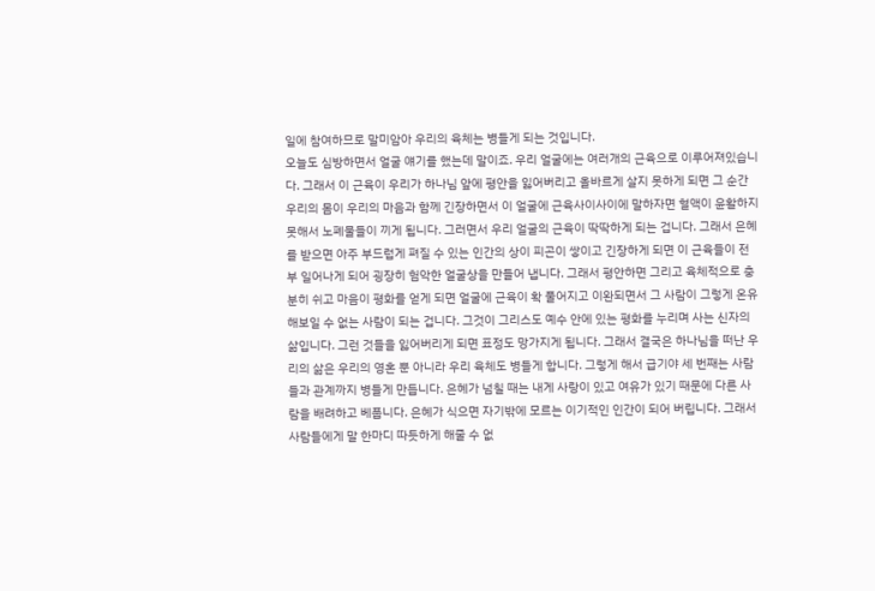일에 참여하므로 말미암아 우리의 육체는 병들게 되는 것입니다.
오늘도 심방하면서 얼굴 얘기를 했는데 말이죠. 우리 얼굴에는 여러개의 근육으로 이루어져있습니다. 그래서 이 근육이 우리가 하나님 앞에 평안을 잃어버리고 올바르게 살지 못하게 되면 그 순간 우리의 몸이 우리의 마음과 함께 긴장하면서 이 얼굴에 근육사이사이에 말하자면 혈액이 윤활하지 못해서 노폐물들이 끼게 됩니다. 그러면서 우리 얼굴의 근육이 딱딱하게 되는 겁니다. 그래서 은혜를 받으면 아주 부드럽게 펴질 수 있는 인간의 상이 피곤이 쌓이고 긴장하게 되면 이 근육들이 전부 일어나게 되어 굉장히 험악한 얼굴상을 만들어 냅니다. 그래서 평안하면 그리고 육체적으로 충분히 쉬고 마음이 평화를 얻게 되면 얼굴에 근육이 확 풀어지고 이완되면서 그 사람이 그렇게 온유해보일 수 없는 사람이 되는 겁니다. 그것이 그리스도 예수 안에 있는 평화를 누리며 사는 신자의 삶입니다. 그런 것들을 잃어버리게 되면 표정도 망가지게 됩니다. 그래서 결국은 하나님을 떠난 우리의 삶은 우리의 영혼 뿐 아니라 우리 육체도 병들게 합니다. 그렇게 해서 급기야 세 번째는 사람들과 관계까지 병들게 만듭니다. 은혜가 넘칠 때는 내게 사랑이 있고 여유가 있기 때문에 다른 사람을 배려하고 베풉니다. 은혜가 식으면 자기밖에 모르는 이기적인 인간이 되어 버립니다. 그래서 사람들에게 말 한마디 따듯하게 해줄 수 없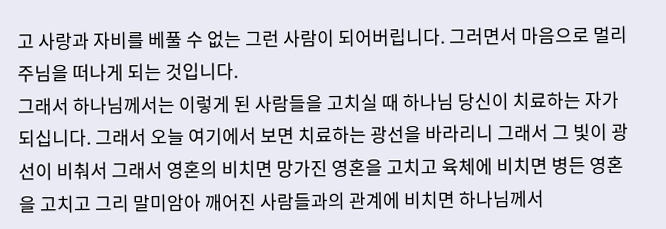고 사랑과 자비를 베풀 수 없는 그런 사람이 되어버립니다. 그러면서 마음으로 멀리 주님을 떠나게 되는 것입니다.
그래서 하나님께서는 이렇게 된 사람들을 고치실 때 하나님 당신이 치료하는 자가 되십니다. 그래서 오늘 여기에서 보면 치료하는 광선을 바라리니 그래서 그 빛이 광선이 비춰서 그래서 영혼의 비치면 망가진 영혼을 고치고 육체에 비치면 병든 영혼을 고치고 그리 말미암아 깨어진 사람들과의 관계에 비치면 하나님께서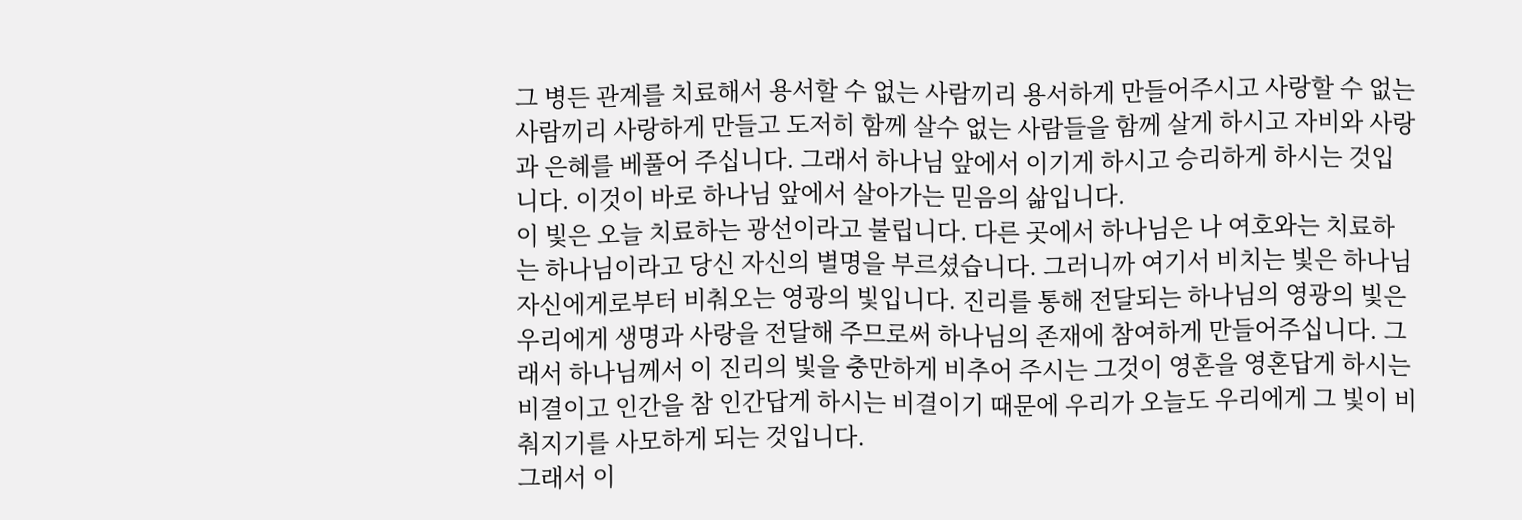그 병든 관계를 치료해서 용서할 수 없는 사람끼리 용서하게 만들어주시고 사랑할 수 없는 사람끼리 사랑하게 만들고 도저히 함께 살수 없는 사람들을 함께 살게 하시고 자비와 사랑과 은혜를 베풀어 주십니다. 그래서 하나님 앞에서 이기게 하시고 승리하게 하시는 것입니다. 이것이 바로 하나님 앞에서 살아가는 믿음의 삶입니다.
이 빛은 오늘 치료하는 광선이라고 불립니다. 다른 곳에서 하나님은 나 여호와는 치료하는 하나님이라고 당신 자신의 별명을 부르셨습니다. 그러니까 여기서 비치는 빛은 하나님 자신에게로부터 비춰오는 영광의 빛입니다. 진리를 통해 전달되는 하나님의 영광의 빛은 우리에게 생명과 사랑을 전달해 주므로써 하나님의 존재에 참여하게 만들어주십니다. 그래서 하나님께서 이 진리의 빛을 충만하게 비추어 주시는 그것이 영혼을 영혼답게 하시는 비결이고 인간을 참 인간답게 하시는 비결이기 때문에 우리가 오늘도 우리에게 그 빛이 비춰지기를 사모하게 되는 것입니다.
그래서 이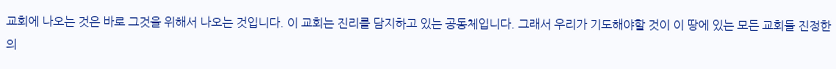교회에 나오는 것은 바로 그것을 위해서 나오는 것입니다. 이 교회는 진리를 담지하고 있는 공동체입니다. 그래서 우리가 기도해야할 것이 이 땅에 있는 모든 교회들 진정한 의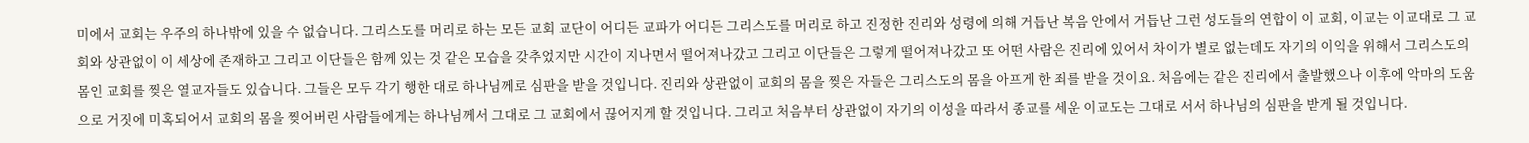미에서 교회는 우주의 하나밖에 있을 수 없습니다. 그리스도를 머리로 하는 모든 교회 교단이 어디든 교파가 어디든 그리스도를 머리로 하고 진정한 진리와 성령에 의해 거듭난 복음 안에서 거듭난 그런 성도들의 연합이 이 교회, 이교는 이교대로 그 교회와 상관없이 이 세상에 존재하고 그리고 이단들은 함께 있는 것 같은 모습을 갖추었지만 시간이 지나면서 떨어져나갔고 그리고 이단들은 그렇게 떨어져나갔고 또 어떤 사람은 진리에 있어서 차이가 별로 없는데도 자기의 이익을 위해서 그리스도의 몸인 교회를 찢은 열교자들도 있습니다. 그들은 모두 각기 행한 대로 하나님께로 심판을 받을 것입니다. 진리와 상관없이 교회의 몸을 찢은 자들은 그리스도의 몸을 아프게 한 죄를 받을 것이요. 처음에는 같은 진리에서 출발했으나 이후에 악마의 도움으로 거짓에 미혹되어서 교회의 몸을 찢어버린 사람들에게는 하나님께서 그대로 그 교회에서 끊어지게 할 것입니다. 그리고 처음부터 상관없이 자기의 이성을 따라서 종교를 세운 이교도는 그대로 서서 하나님의 심판을 받게 될 것입니다.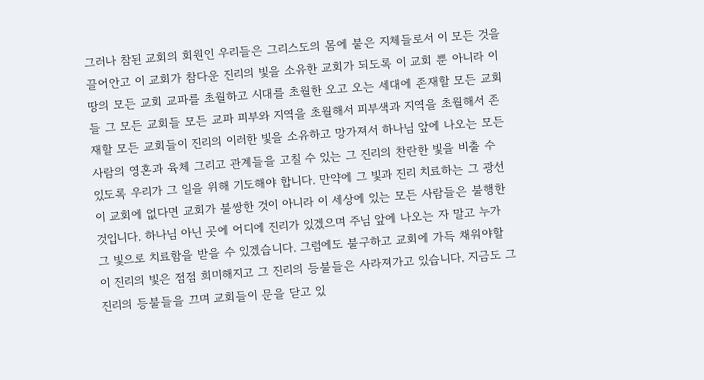그러나 참된 교회의 회원인 우리들은 그리스도의 몸에 붙은 지체들로서 이 모든 것을 끌어안고 이 교회가 참다운 진리의 빛을 소유한 교회가 되도록 이 교회 뿐 아니라 이 땅의 모든 교회 교파를 초월하고 시대를 초월한 오고 오는 세대에 존재할 모든 교회들 그 모든 교회들 모든 교파 피부와 지역을 초월해서 피부색과 지역을 초월해서 존재할 모든 교회들이 진리의 이러한 빛을 소유하고 망가져서 하나님 앞에 나오는 모든 사람의 영혼과 육체 그리고 관계들을 고칠 수 있는 그 진리의 찬란한 빛을 비출 수 있도록 우리가 그 일을 위해 기도해야 합니다. 만약에 그 빛과 진리 치료하는 그 광선이 교회에 없다면 교회가 불쌍한 것이 아니라 이 세상에 있는 모든 사람들은 불행한 것입니다. 하나님 아닌 곳에 어디에 진리가 있겠으며 주님 앞에 나오는 자 말고 누가 그 빛으로 치료함을 받을 수 있겠습니다. 그럼에도 불구하고 교회에 가득 채워야할 이 진리의 빛은 점점 희미해지고 그 진리의 등불들은 사라져가고 있습니다. 지금도 그 진리의 등불들을 끄며 교회들이 문을 닫고 있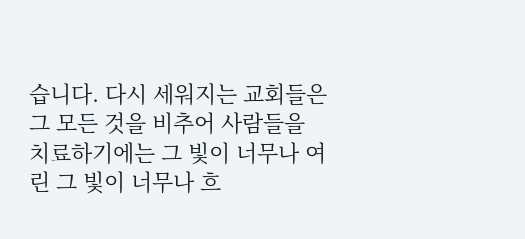습니다. 다시 세워지는 교회들은 그 모든 것을 비추어 사람들을 치료하기에는 그 빛이 너무나 여린 그 빛이 너무나 흐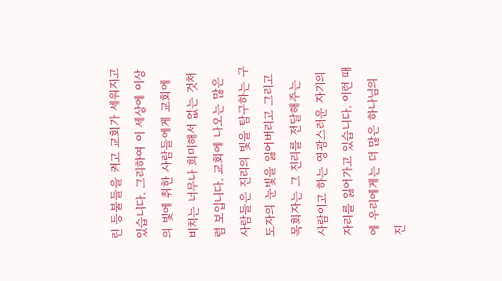린 등불들을 켜고 교회가 세워지고 있습니다. 그리하여 이 세상에 이상의 빛에 취한 사람들에게 교회에 비치는 너무나 희미해서 없는 것처럼 보입니다. 교회에 나오는 많은 사람들은 진리의 빛을 탐구하는 구도자의 눈빛을 잃어버리고 그리고 목회자는 그 진리를 전달해주는 사람이고 하는 영광스러운 자기의 자리를 잃어가고 있습니다. 이런 때에 우리에게는 더 많은 하나님의 진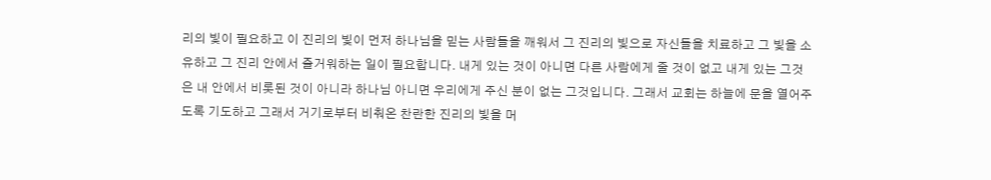리의 빛이 필요하고 이 진리의 빛이 먼저 하나님을 믿는 사람들을 깨워서 그 진리의 빛으로 자신들을 치료하고 그 빛을 소유하고 그 진리 안에서 즐거워하는 일이 필요합니다. 내게 있는 것이 아니면 다른 사람에게 줄 것이 없고 내게 있는 그것은 내 안에서 비롯된 것이 아니라 하나님 아니면 우리에게 주신 분이 없는 그것입니다. 그래서 교회는 하늘에 문을 열어주도록 기도하고 그래서 거기로부터 비춰온 찬란한 진리의 빛을 머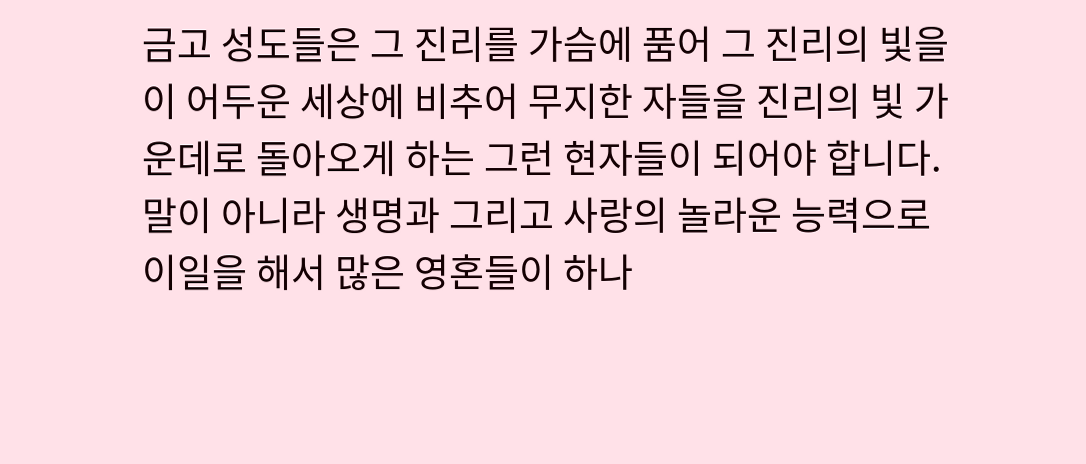금고 성도들은 그 진리를 가슴에 품어 그 진리의 빛을 이 어두운 세상에 비추어 무지한 자들을 진리의 빛 가운데로 돌아오게 하는 그런 현자들이 되어야 합니다. 말이 아니라 생명과 그리고 사랑의 놀라운 능력으로 이일을 해서 많은 영혼들이 하나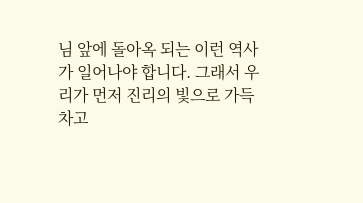님 앞에 돌아옥 되는 이런 역사가 일어나야 합니다. 그래서 우리가 먼저 진리의 빛으로 가득 차고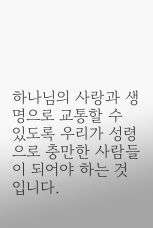하나님의 사랑과 생명으로 교통할 수 있도록 우리가 성령으로 충만한 사람들이 되어야 하는 것입니다.